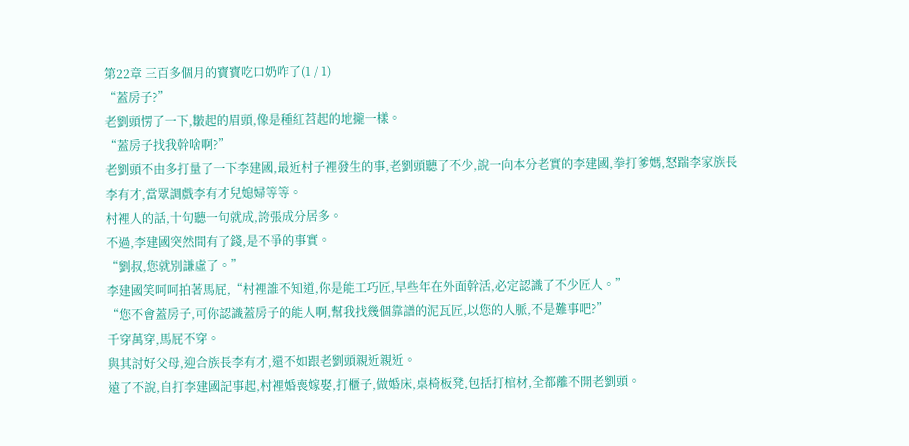第22章 三百多個月的寶寶吃口奶咋了(1 / 1)
“蓋房子?”
老劉頭愣了一下,皺起的眉頭,像是種紅苕起的地攏一樣。
“蓋房子找我幹啥啊?”
老劉頭不由多打量了一下李建國,最近村子裡發生的事,老劉頭聽了不少,說一向本分老實的李建國,拳打爹媽,怒踹李家族長李有才,當眾調戲李有才兒媳婦等等。
村裡人的話,十句聽一句就成,誇張成分居多。
不過,李建國突然間有了錢,是不爭的事實。
“劉叔,您就別謙虛了。”
李建國笑呵呵拍著馬屁,“村裡誰不知道,你是能工巧匠,早些年在外面幹活,必定認識了不少匠人。”
“您不會蓋房子,可你認識蓋房子的能人啊,幫我找幾個靠譜的泥瓦匠,以您的人脈,不是難事吧?”
千穿萬穿,馬屁不穿。
與其討好父母,迎合族長李有才,還不如跟老劉頭親近親近。
遠了不說,自打李建國記事起,村裡婚喪嫁娶,打櫃子,做婚床,桌椅板凳,包括打棺材,全都離不開老劉頭。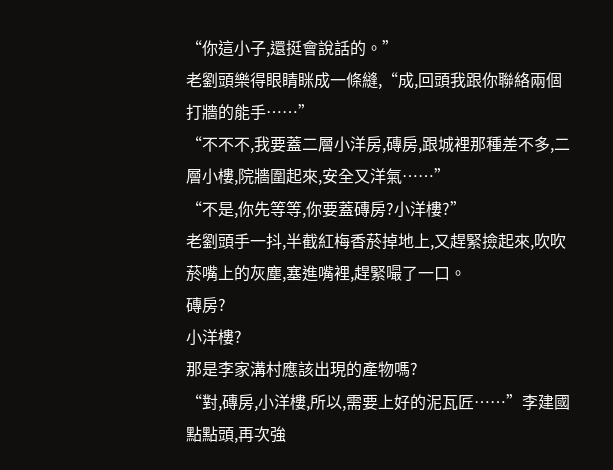“你這小子,還挺會說話的。”
老劉頭樂得眼睛眯成一條縫,“成,回頭我跟你聯絡兩個打牆的能手……”
“不不不,我要蓋二層小洋房,磚房,跟城裡那種差不多,二層小樓,院牆圍起來,安全又洋氣……”
“不是,你先等等,你要蓋磚房?小洋樓?”
老劉頭手一抖,半截紅梅香菸掉地上,又趕緊撿起來,吹吹菸嘴上的灰塵,塞進嘴裡,趕緊嘬了一口。
磚房?
小洋樓?
那是李家溝村應該出現的產物嗎?
“對,磚房,小洋樓,所以,需要上好的泥瓦匠……”李建國點點頭,再次強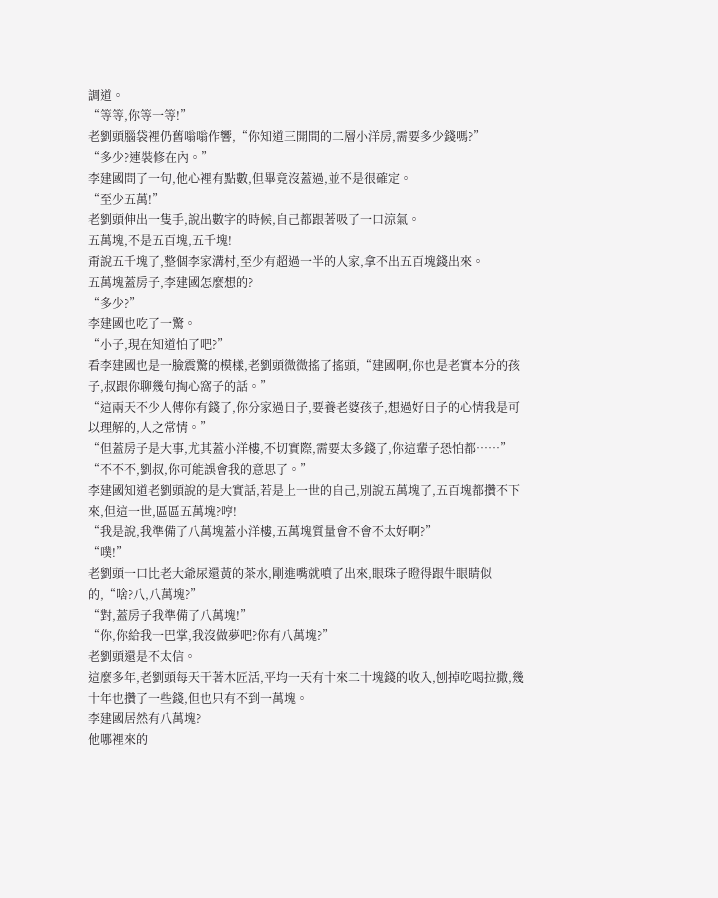調道。
“等等,你等一等!”
老劉頭腦袋裡仍舊嗡嗡作響,“你知道三開間的二層小洋房,需要多少錢嗎?”
“多少?連裝修在內。”
李建國問了一句,他心裡有點數,但畢竟沒蓋過,並不是很確定。
“至少五萬!”
老劉頭伸出一隻手,說出數字的時候,自己都跟著吸了一口涼氣。
五萬塊,不是五百塊,五千塊!
甭說五千塊了,整個李家溝村,至少有超過一半的人家,拿不出五百塊錢出來。
五萬塊蓋房子,李建國怎麼想的?
“多少?”
李建國也吃了一驚。
“小子,現在知道怕了吧?”
看李建國也是一臉震驚的模樣,老劉頭微微搖了搖頭,“建國啊,你也是老實本分的孩子,叔跟你聊幾句掏心窩子的話。”
“這兩天不少人傳你有錢了,你分家過日子,要養老婆孩子,想過好日子的心情我是可以理解的,人之常情。”
“但蓋房子是大事,尤其蓋小洋樓,不切實際,需要太多錢了,你這輩子恐怕都……”
“不不不,劉叔,你可能誤會我的意思了。”
李建國知道老劉頭說的是大實話,若是上一世的自己,別說五萬塊了,五百塊都攢不下來,但這一世,區區五萬塊?哼!
“我是說,我準備了八萬塊蓋小洋樓,五萬塊質量會不會不太好啊?”
“噗!”
老劉頭一口比老大爺尿還黃的茶水,剛進嘴就噴了出來,眼珠子瞪得跟牛眼睛似的,“啥?八,八萬塊?”
“對,蓋房子我準備了八萬塊!”
“你,你給我一巴掌,我沒做夢吧?你有八萬塊?”
老劉頭還是不太信。
這麼多年,老劉頭每天干著木匠活,平均一天有十來二十塊錢的收入,刨掉吃喝拉撒,幾十年也攢了一些錢,但也只有不到一萬塊。
李建國居然有八萬塊?
他哪裡來的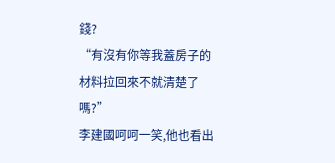錢?
“有沒有你等我蓋房子的材料拉回來不就清楚了嗎?”
李建國呵呵一笑,他也看出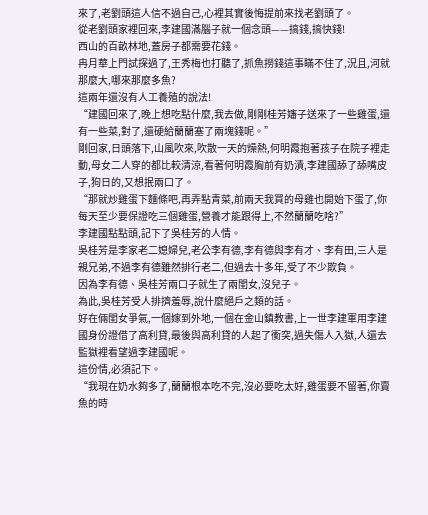來了,老劉頭這人信不過自己,心裡其實後悔提前來找老劉頭了。
從老劉頭家裡回來,李建國滿腦子就一個念頭——搞錢,搞快錢!
西山的百畝林地,蓋房子都需要花錢。
冉月華上門試探過了,王秀梅也打聽了,抓魚撈錢這事瞞不住了,況且,河就那麼大,哪來那麼多魚?
這兩年還沒有人工養殖的說法!
“建國回來了,晚上想吃點什麼,我去做,剛剛桂芳嬸子送來了一些雞蛋,還有一些菜,對了,還硬給蘭蘭塞了兩塊錢呢。”
剛回家,日頭落下,山風吹來,吹散一天的燥熱,何明霞抱著孩子在院子裡走動,母女二人穿的都比較清涼,看著何明霞胸前有奶漬,李建國舔了舔嘴皮子,狗日的,又想抿兩口了。
“那就炒雞蛋下麵條吧,再弄點青菜,前兩天我買的母雞也開始下蛋了,你每天至少要保證吃三個雞蛋,營養才能跟得上,不然蘭蘭吃啥?”
李建國點點頭,記下了吳桂芳的人情。
吳桂芳是李家老二媳婦兒,老公李有德,李有德與李有才、李有田,三人是親兄弟,不過李有德雖然排行老二,但過去十多年,受了不少欺負。
因為李有德、吳桂芳兩口子就生了兩閨女,沒兒子。
為此,吳桂芳受人排擠羞辱,說什麼絕戶之類的話。
好在倆閨女爭氣,一個嫁到外地,一個在金山鎮教書,上一世李建軍用李建國身份證借了高利貸,最後與高利貸的人起了衝突,過失傷人入獄,人還去監獄裡看望過李建國呢。
這份情,必須記下。
“我現在奶水夠多了,蘭蘭根本吃不完,沒必要吃太好,雞蛋要不留著,你賣魚的時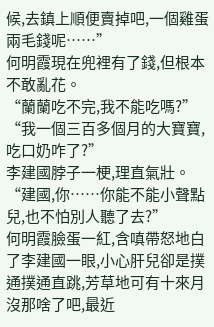候,去鎮上順便賣掉吧,一個雞蛋兩毛錢呢……”
何明霞現在兜裡有了錢,但根本不敢亂花。
“蘭蘭吃不完,我不能吃嗎?”
“我一個三百多個月的大寶寶,吃口奶咋了?”
李建國脖子一梗,理直氣壯。
“建國,你……你能不能小聲點兒,也不怕別人聽了去?”
何明霞臉蛋一紅,含嗔帶怒地白了李建國一眼,小心肝兒卻是撲通撲通直跳,芳草地可有十來月沒那啥了吧,最近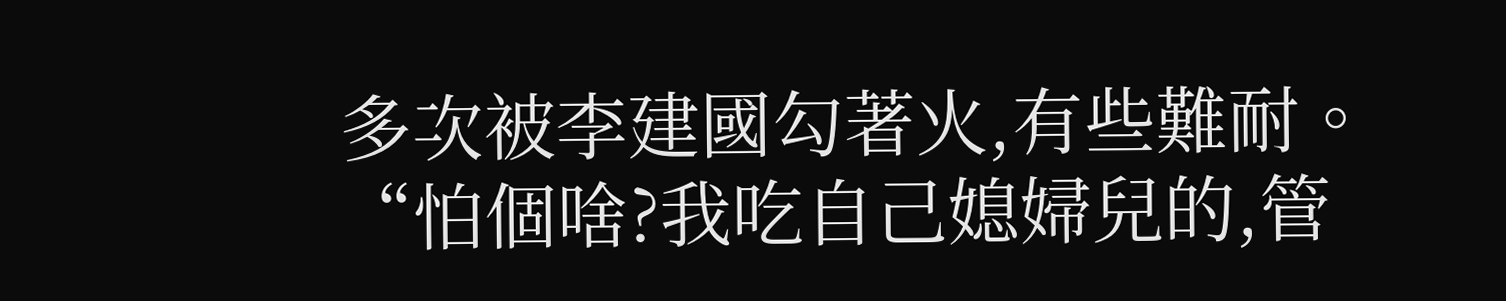多次被李建國勾著火,有些難耐。
“怕個啥?我吃自己媳婦兒的,管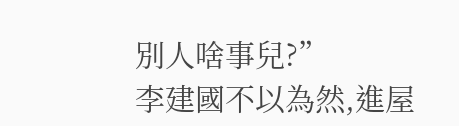別人啥事兒?”
李建國不以為然,進屋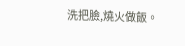洗把臉,燒火做飯。